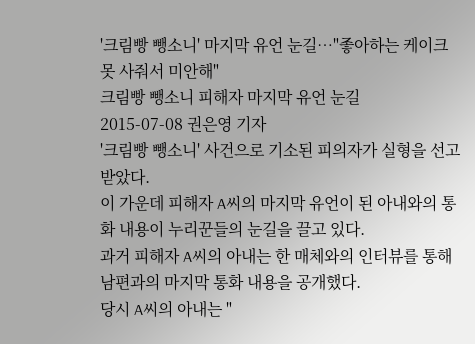'크림빵 뺑소니' 마지막 유언 눈길…"좋아하는 케이크 못 사줘서 미안해"
크림빵 뺑소니 피해자 마지막 유언 눈길
2015-07-08 권은영 기자
'크림빵 뺑소니' 사건으로 기소된 피의자가 실형을 선고받았다.
이 가운데 피해자 A씨의 마지막 유언이 된 아내와의 통화 내용이 누리꾼들의 눈길을 끌고 있다.
과거 피해자 A씨의 아내는 한 매체와의 인터뷰를 통해 남편과의 마지막 통화 내용을 공개했다.
당시 A씨의 아내는 "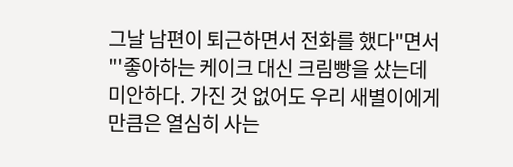그날 남편이 퇴근하면서 전화를 했다"면서 "'좋아하는 케이크 대신 크림빵을 샀는데 미안하다. 가진 것 없어도 우리 새별이에게만큼은 열심히 사는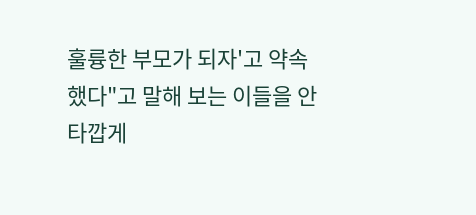훌륭한 부모가 되자'고 약속했다"고 말해 보는 이들을 안타깝게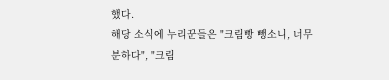했다.
해당 소식에 누리꾼들은 "크림빵 뺑소니, 너무 분하다", "크림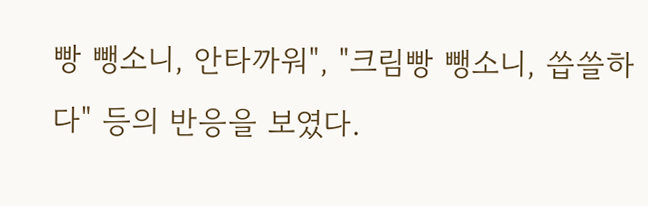빵 뺑소니, 안타까워", "크림빵 뺑소니, 씁쓸하다" 등의 반응을 보였다.